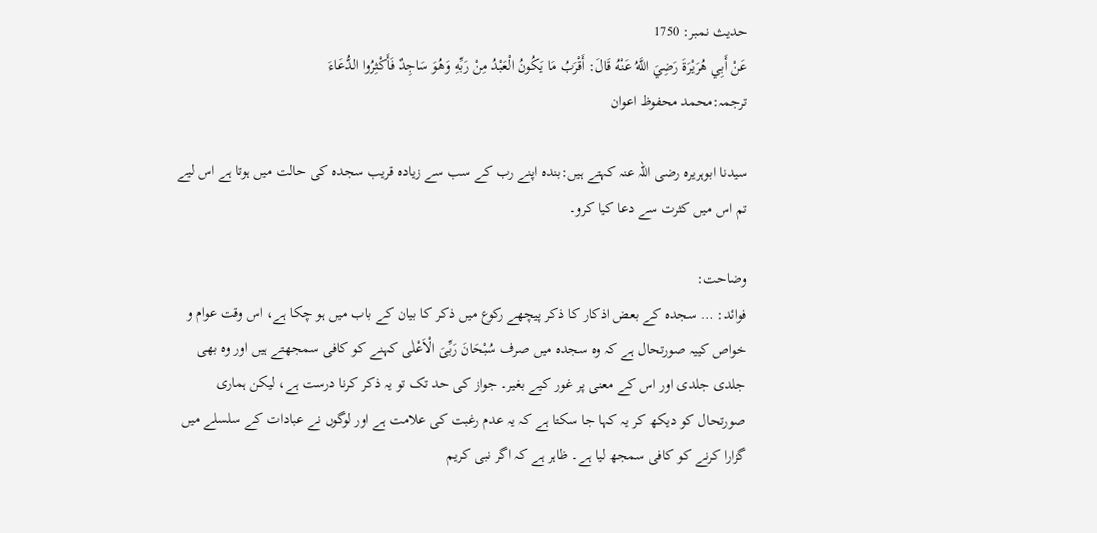حدیث نمبر: 1750
عَنْ أَبِي هُرَيْرَةَ رَضِيَ اللَّهُ عَنْهُ قَالَ: أَقْرَبُ مَا يَكُونُ الْعَبْدُ مِنْ رَبِّهِ وَهُوَ سَاجِدٌ فَأَكْثِرُوا الدُّعَاءَ
ترجمہ:محمد محفوظ اعوان

سیدنا ابوہریرہ رضی اللہ عنہ کہتے ہیں:بندہ اپنے رب کے سب سے زیادہ قریب سجدہ کی حالت میں ہوتا ہے اس لیے تم اس میں کثرت سے دعا کیا کرو۔

وضاحت:
فوائد: … سجدہ کے بعض اذکار کا ذکر پیچھے رکوع میں ذکر کا بیان کے باب میں ہو چکا ہے، اس وقت عوام و خواص کییہ صورتحال ہے کہ وہ سجدہ میں صرف سُبْحَانَ رَبِّیَ الْاَعْلٰی کہنے کو کافی سمجھتے ہیں اور وہ بھی جلدی جلدی اور اس کے معنی پر غور کیے بغیر۔ جواز کی حد تک تو یہ ذکر کرنا درست ہے، لیکن ہماری صورتحال کو دیکھ کر یہ کہا جا سکتا ہے کہ یہ عدم رغبت کی علامت ہے اور لوگوں نے عبادات کے سلسلے میں گزارا کرنے کو کافی سمجھ لیا ہے۔ ظاہر ہے کہ اگر نبی کریم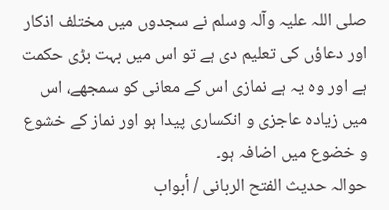صلی اللہ علیہ وآلہ وسلم نے سجدوں میں مختلف اذکار اور دعاؤں کی تعلیم دی ہے تو اس میں بہت بڑی حکمت ہے اور وہ یہ ہے نمازی اس کے معانی کو سمجھے، اس میں زیادہ عاجزی و انکساری پیدا ہو اور نماز کے خشوع و خضوع میں اضافہ ہو۔
حوالہ حدیث الفتح الربانی / أبواب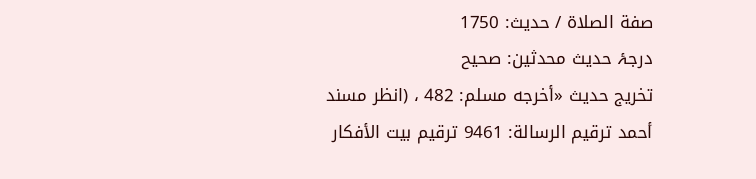صفة الصلاة / حدیث: 1750
درجۂ حدیث محدثین: صحیح
تخریج حدیث «أخرجه مسلم: 482 ، (انظر مسند أحمد ترقيم الرسالة: 9461 ترقیم بيت الأفكار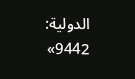الدولية: 9442»